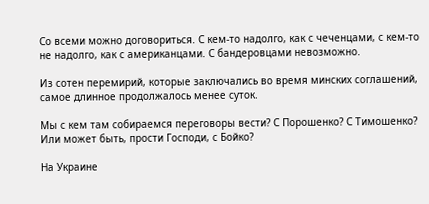Со всеми можно договориться. С кем-то надолго, как с чеченцами, с кем-то не надолго, как с американцами. С бандеровцами невозможно.

Из сотен перемирий, которые заключались во время минских соглашений, самое длинное продолжалось менее суток.

Мы с кем там собираемся переговоры вести? С Порошенко? С Тимошенко? Или может быть, прости Господи, с Бойко?

На Украине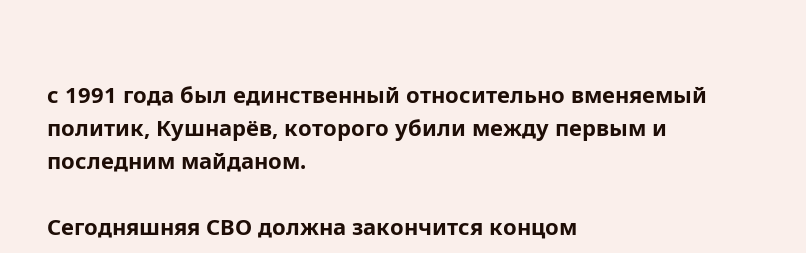с 1991 года был единственный относительно вменяемый политик, Кушнарёв, которого убили между первым и последним майданом.

Сегодняшняя СВО должна закончится концом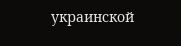украинской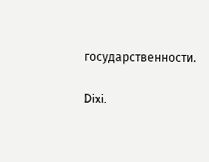государственности.

Dixi.